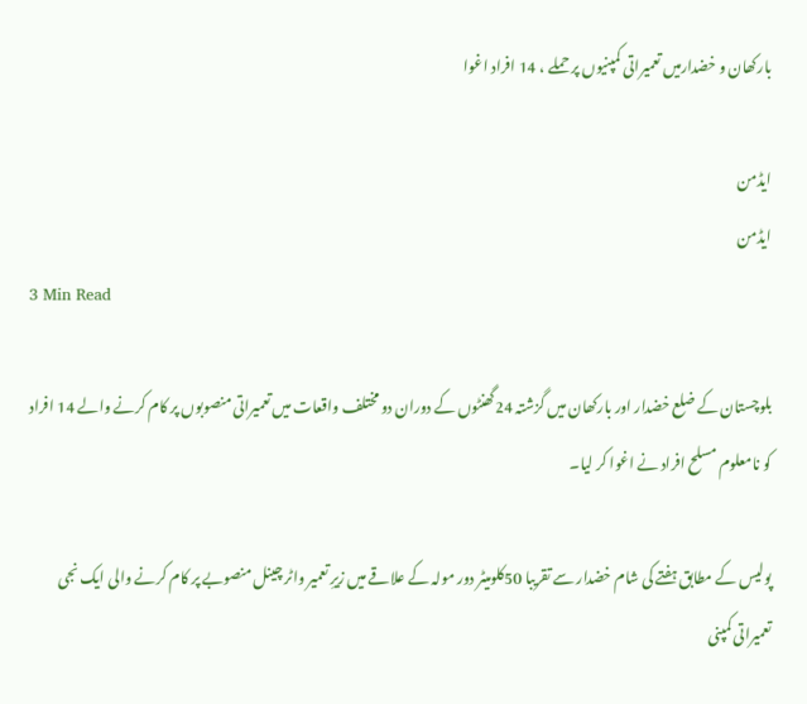بارکھان و خضدارمیں تعمیراتی کمپنیوں پر حملے ، 14 افراد اغوا

ایڈمن
ایڈمن
3 Min Read

بلوچستان کے ضلع خضدار اور بارکھان میں گزشتہ 24گھنٹوں کے دوران دو مختلف واقعات میں تعمیراتی منصوبوں پر کام کرنے والے 14 افراد کو نامعلوم مسلح افراد نے اغوا کر لیا۔

پولیس کے مطابق ہفتے کی شام خضدار سے تقریبا 50کلومیٹر دور مولہ کے علاقے میں زیرِ تعمیر واٹر چینل منصوبے پر کام کرنے والی ایک نجی تعمیراتی کمپنی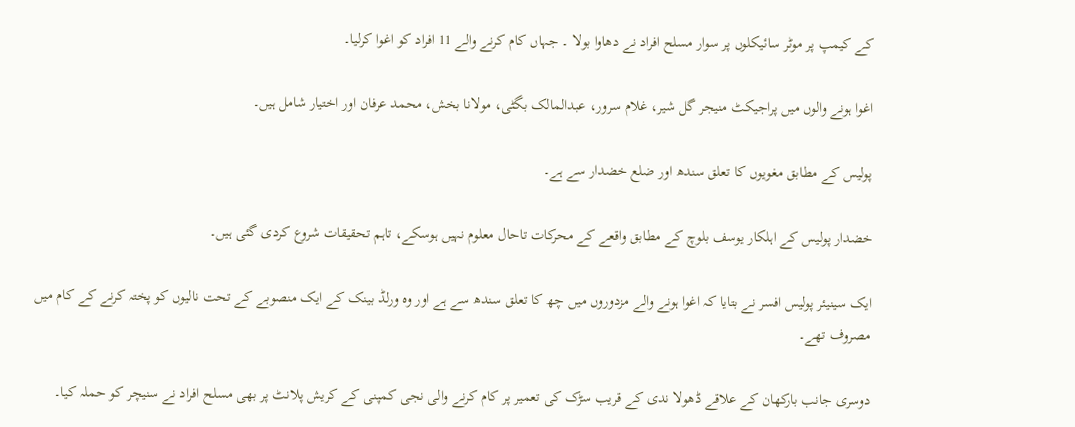کے کیمپ پر موٹر سائیکلوں پر سوار مسلح افراد نے دھاوا بولا ۔ جہاں کام کرنے والے 11 افراد کو اغوا کرلیا۔

اغوا ہونے والوں میں پراجیکٹ منیجر گل شیر، غلام سرور، عبدالمالک بگٹی، مولانا بخش، محمد عرفان اور اختیار شامل ہیں۔

پولیس کے مطابق مغویوں کا تعلق سندھ اور ضلع خضدار سے ہے۔

خضدار پولیس کے اہلکار یوسف بلوچ کے مطابق واقعے کے محرکات تاحال معلوم نہیں ہوسکے، تاہم تحقیقات شروع کردی گئی ہیں۔

ایک سینیئر پولیس افسر نے بتایا کہ اغوا ہونے والے مزدوروں میں چھ کا تعلق سندھ سے ہے اور وہ ورلڈ بینک کے ایک منصوبے کے تحت نالیوں کو پختہ کرنے کے کام میں مصروف تھے۔

دوسری جانب بارکھان کے علاقے ڈھولا ندی کے قریب سڑک کی تعمیر پر کام کرنے والی نجی کمپنی کے کریش پلانٹ پر بھی مسلح افراد نے سنیچر کو حملہ کیا۔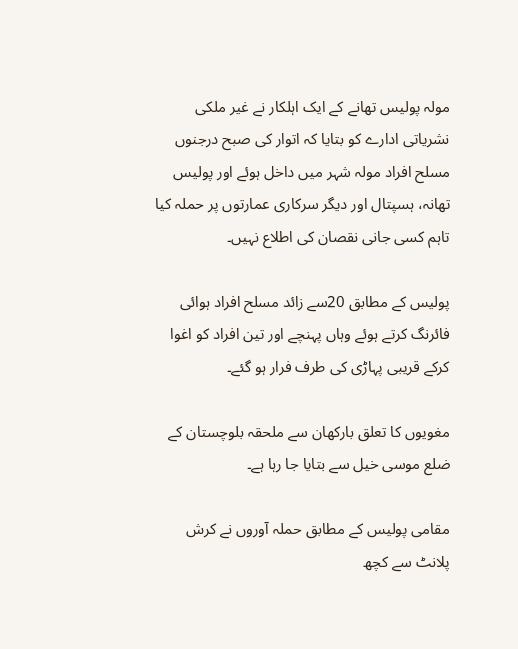مولہ پولیس تھانے کے ایک اہلکار نے غیر ملکی نشریاتی ادارے کو بتایا کہ اتوار کی صبح درجنوں مسلح افراد مولہ شہر میں داخل ہوئے اور پولیس تھانہ، ہسپتال اور دیگر سرکاری عمارتوں پر حملہ کیا تاہم کسی جانی نقصان کی اطلاع نہیں۔

پولیس کے مطابق 20سے زائد مسلح افراد ہوائی فائرنگ کرتے ہوئے وہاں پہنچے اور تین افراد کو اغوا کرکے قریبی پہاڑی کی طرف فرار ہو گئے۔

مغویوں کا تعلق بارکھان سے ملحقہ بلوچستان کے ضلع موسی خیل سے بتایا جا رہا ہے۔

مقامی پولیس کے مطابق حملہ آوروں نے کرش پلانٹ سے کچھ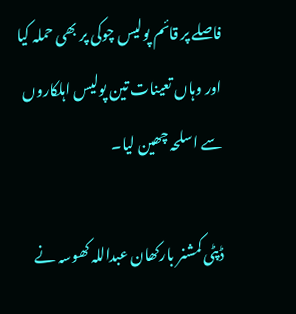فاصلے پر قائم پولیس چوکی پر بھی حملہ کیا اور وہاں تعینات تین پولیس اہلکاروں سے اسلحہ چھین لیا۔

ڈپٹی کمشنر بارکھان عبداللہ کھوسہ نے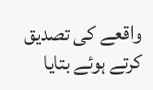واقعے کی تصدیق کرتے ہوئے بتایا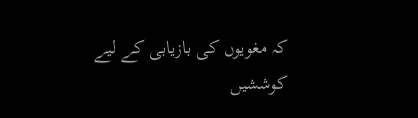کہ مغویوں کی بازیابی کے لیے کوششیں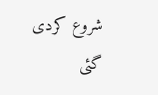شروع کردی گئی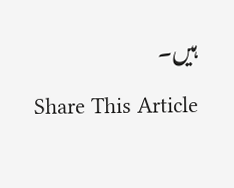ہیں۔

Share This Article